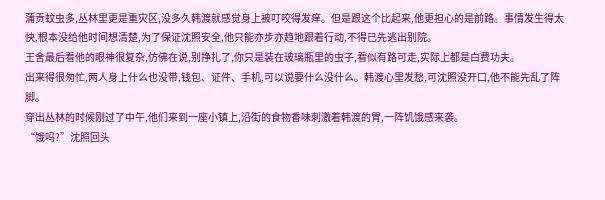蒲贡蚊虫多,丛林里更是重灾区,没多久韩渡就感觉身上被叮咬得发痒。但是跟这个比起来,他更担心的是前路。事情发生得太快,根本没给他时间想清楚,为了保证沈照安全,他只能亦步亦趋地跟着行动,不得已先逃出别院。
王舍最后看他的眼神很复杂,仿佛在说,别挣扎了,你只是装在玻璃瓶里的虫子,看似有路可走,实际上都是白费功夫。
出来得很匆忙,两人身上什么也没带,钱包、证件、手机,可以说要什么没什么。韩渡心里发愁,可沈照没开口,他不能先乱了阵脚。
穿出丛林的时候刚过了中午,他们来到一座小镇上,沿街的食物香味刺激着韩渡的胃,一阵饥饿感来袭。
“饿吗?”沈照回头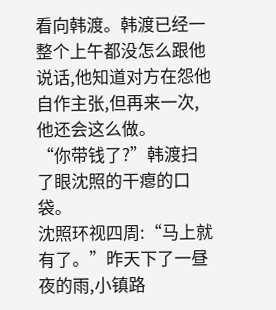看向韩渡。韩渡已经一整个上午都没怎么跟他说话,他知道对方在怨他自作主张,但再来一次,他还会这么做。
“你带钱了?”韩渡扫了眼沈照的干瘪的口袋。
沈照环视四周:“马上就有了。”昨天下了一昼夜的雨,小镇路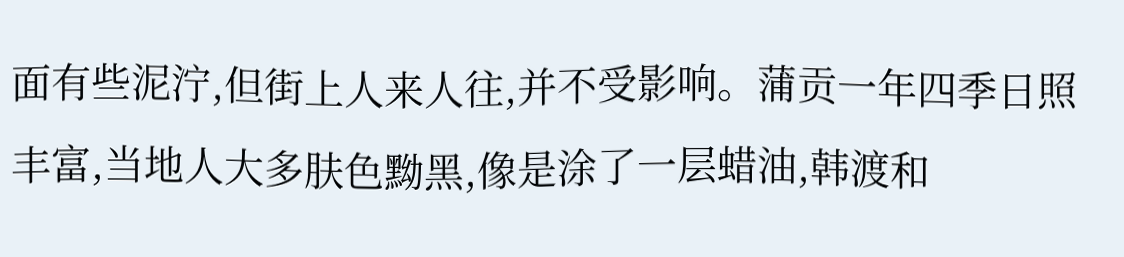面有些泥泞,但街上人来人往,并不受影响。蒲贡一年四季日照丰富,当地人大多肤色黝黑,像是涂了一层蜡油,韩渡和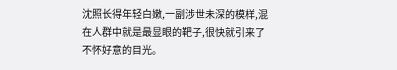沈照长得年轻白嫩,一副涉世未深的模样,混在人群中就是最显眼的靶子,很快就引来了不怀好意的目光。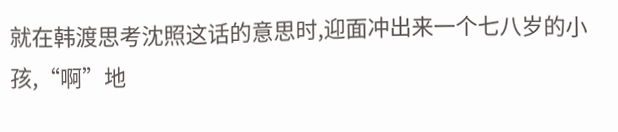就在韩渡思考沈照这话的意思时,迎面冲出来一个七八岁的小孩,“啊”地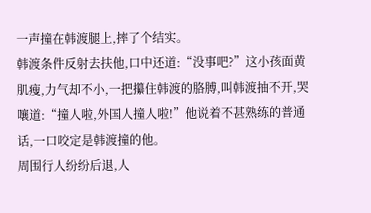一声撞在韩渡腿上,摔了个结实。
韩渡条件反射去扶他,口中还道:“没事吧?”这小孩面黄肌瘦,力气却不小,一把攥住韩渡的胳膊,叫韩渡抽不开,哭嚷道:“撞人啦,外国人撞人啦!”他说着不甚熟练的普通话,一口咬定是韩渡撞的他。
周围行人纷纷后退,人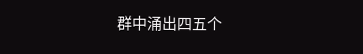群中涌出四五个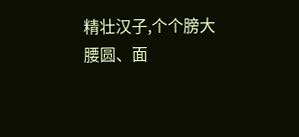精壮汉子,个个膀大腰圆、面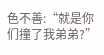色不善:“就是你们撞了我弟弟?”